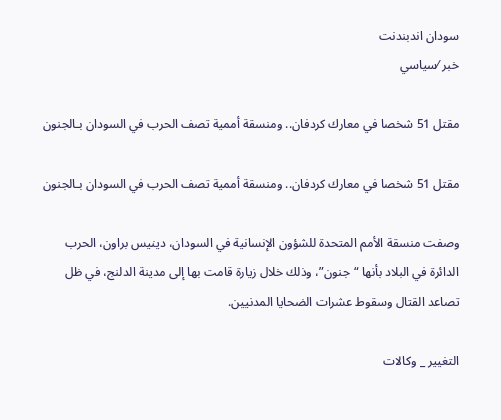سودان اندبندنت
خبر ⁄سياسي

مقتل 51 شخصا في معارك كردفان.. ومنسقة أممية تصف الحرب في السودان بـالجنون

مقتل 51 شخصا في معارك كردفان.. ومنسقة أممية تصف الحرب في السودان بـالجنون

وصفت منسقة الأمم المتحدة للشؤون الإنسانية في السودان، دينيس براون، الحرب الدائرة في البلاد بأنها “جنون”، وذلك خلال زيارة قامت بها إلى مدينة الدلنج، في ظل تصاعد القتال وسقوط عشرات الضحايا المدنيين.

التغيير _ وكالات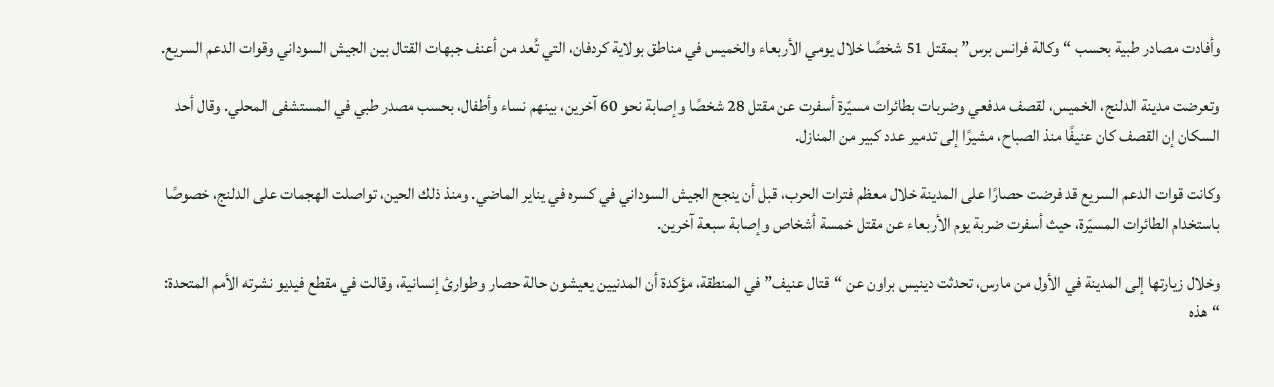وأفادت مصادر طبية بحسب “وكالة فرانس برس” بمقتل 51 شخصًا خلال يومي الأربعاء والخميس في مناطق بولاية كردفان، التي تُعد من أعنف جبهات القتال بين الجيش السوداني وقوات الدعم السريع.

وتعرضت مدينة الدلنج، الخميس، لقصف مدفعي وضربات بطائرات مسيّرة أسفرت عن مقتل 28 شخصًا وإصابة نحو 60 آخرين، بينهم نساء وأطفال، بحسب مصدر طبي في المستشفى المحلي. وقال أحد السكان إن القصف كان عنيفًا منذ الصباح، مشيرًا إلى تدمير عدد كبير من المنازل.

وكانت قوات الدعم السريع قد فرضت حصارًا على المدينة خلال معظم فترات الحرب، قبل أن ينجح الجيش السوداني في كسره في يناير الماضي. ومنذ ذلك الحين، تواصلت الهجمات على الدلنج، خصوصًا باستخدام الطائرات المسيّرة، حيث أسفرت ضربة يوم الأربعاء عن مقتل خمسة أشخاص وإصابة سبعة آخرين.

وخلال زيارتها إلى المدينة في الأول من مارس، تحدثت دينيس براون عن “قتال عنيف” في المنطقة، مؤكدة أن المدنيين يعيشون حالة حصار وطوارئ إنسانية، وقالت في مقطع فيديو نشرته الأمم المتحدة: “هذه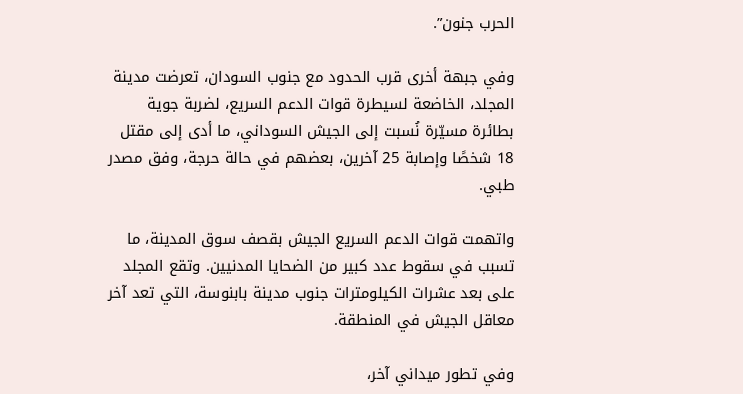الحرب جنون”.

وفي جبهة أخرى قرب الحدود مع جنوب السودان، تعرضت مدينة المجلد، الخاضعة لسيطرة قوات الدعم السريع، لضربة جوية بطائرة مسيّرة نُسبت إلى الجيش السوداني، ما أدى إلى مقتل 18 شخصًا وإصابة 25 آخرين، بعضهم في حالة حرجة، وفق مصدر طبي.

واتهمت قوات الدعم السريع الجيش بقصف سوق المدينة، ما تسبب في سقوط عدد كبير من الضحايا المدنيين. وتقع المجلد على بعد عشرات الكيلومترات جنوب مدينة بابنوسة، التي تعد آخر معاقل الجيش في المنطقة.

وفي تطور ميداني آخر،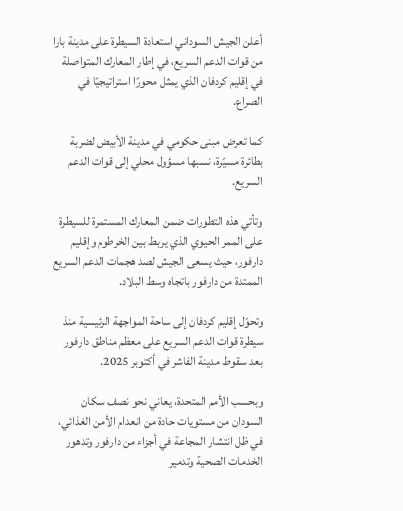أعلن الجيش السوداني استعادة السيطرة على مدينة بارا من قوات الدعم السريع، في إطار المعارك المتواصلة في إقليم كردفان الذي يمثل محورًا استراتيجيًا في الصراع.

كما تعرض مبنى حكومي في مدينة الأبيض لضربة بطائرة مسيّرة، نسبها مسؤول محلي إلى قوات الدعم السريع.

وتأتي هذه التطورات ضمن المعارك المستمرة للسيطرة على الممر الحيوي الذي يربط بين الخرطوم وإقليم دارفور، حيث يسعى الجيش لصد هجمات الدعم السريع الممتدة من دارفور باتجاه وسط البلاد.

وتحوّل إقليم كردفان إلى ساحة المواجهة الرئيسية منذ سيطرة قوات الدعم السريع على معظم مناطق دارفور بعد سقوط مدينة الفاشر في أكتوبر 2025.

وبحسب الأمم المتحدة، يعاني نحو نصف سكان السودان من مستويات حادة من انعدام الأمن الغذائي، في ظل انتشار المجاعة في أجزاء من دارفور وتدهور الخدمات الصحية وتدمير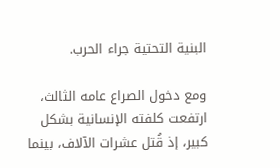البنية التحتية جراء الحرب.

ومع دخول الصراع عامه الثالث، ارتفعت كلفته الإنسانية بشكل كبير، إذ قُتل عشرات الآلاف، بينما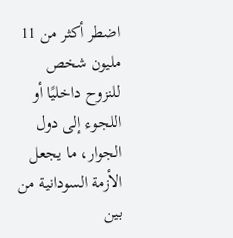اضطر أكثر من 11 مليون شخص للنزوح داخليًا أو اللجوء إلى دول الجوار، ما يجعل الأزمة السودانية من بين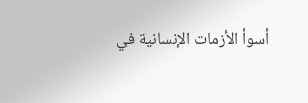أسوأ الأزمات الإنسانية في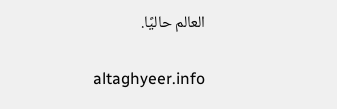العالم حاليًا.

altaghyeer.info